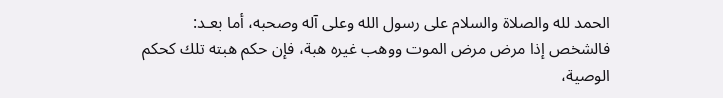الحمد لله والصلاة والسلام على رسول الله وعلى آله وصحبه، أما بعـد:
فالشخص إذا مرض مرض الموت ووهب غيره هبة، فإن حكم هبته تلك كحكم الوصية،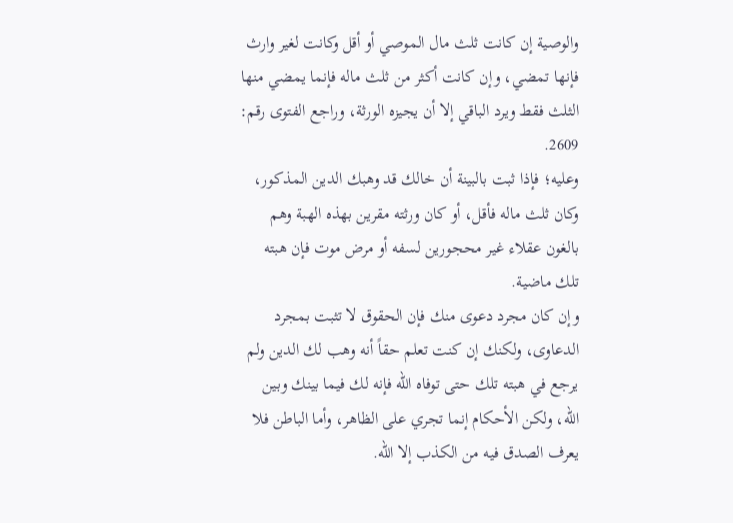والوصية إن كانت ثلث مال الموصي أو أقل وكانت لغير وارث فإنها تمضي، وإن كانت أكثر من ثلث ماله فإنما يمضي منها الثلث فقط ويرد الباقي إلا أن يجيزه الورثة، وراجع الفتوى رقم: 2609.
وعليه؛ فإذا ثبت بالبينة أن خالك قد وهبك الدين المذكور، وكان ثلث ماله فأقل، أو كان ورثته مقرين بهذه الهبة وهم بالغون عقلاء غير محجورين لسفه أو مرض موت فإن هبته تلك ماضية.
وإن كان مجرد دعوى منك فإن الحقوق لا تثبت بمجرد الدعاوى، ولكنك إن كنت تعلم حقاً أنه وهب لك الدين ولم يرجع في هبته تلك حتى توفاه الله فإنه لك فيما بينك وبين الله، ولكن الأحكام إنما تجري على الظاهر، وأما الباطن فلا يعرف الصدق فيه من الكذب إلا الله.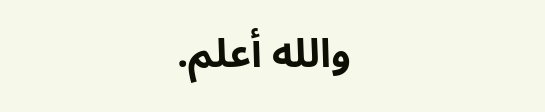والله أعلم.